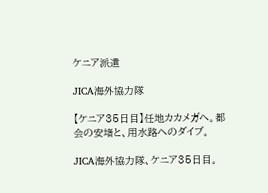ケニア派遣

JICA海外協力隊

【ケニア35日目】任地カカメガへ。都会の安堵と、用水路へのダイブ。

JICA海外協力隊、ケニア35日目。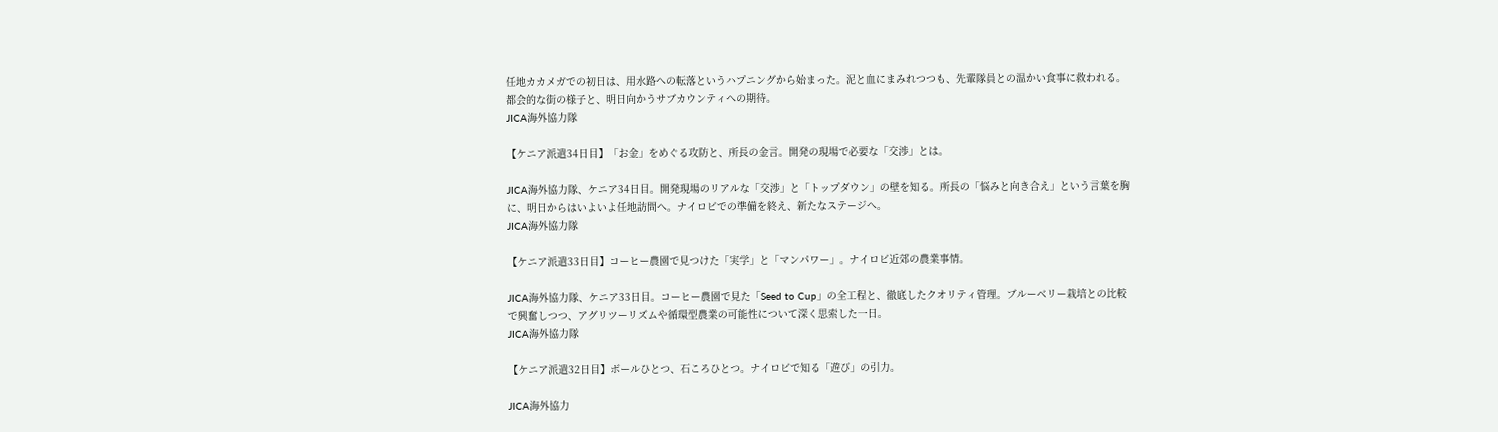任地カカメガでの初日は、用水路への転落というハプニングから始まった。泥と血にまみれつつも、先輩隊員との温かい食事に救われる。都会的な街の様子と、明日向かうサブカウンティへの期待。
JICA海外協力隊

【ケニア派遣34日目】「お金」をめぐる攻防と、所長の金言。開発の現場で必要な「交渉」とは。

JICA海外協力隊、ケニア34日目。開発現場のリアルな「交渉」と「トップダウン」の壁を知る。所長の「悩みと向き合え」という言葉を胸に、明日からはいよいよ任地訪問へ。ナイロビでの準備を終え、新たなステージへ。
JICA海外協力隊

【ケニア派遣33日目】コーヒー農園で見つけた「実学」と「マンパワー」。ナイロビ近郊の農業事情。

JICA海外協力隊、ケニア33日目。コーヒー農園で見た「Seed to Cup」の全工程と、徹底したクオリティ管理。ブルーベリー栽培との比較で興奮しつつ、アグリツーリズムや循環型農業の可能性について深く思索した一日。
JICA海外協力隊

【ケニア派遣32日目】ボールひとつ、石ころひとつ。ナイロビで知る「遊び」の引力。

JICA海外協力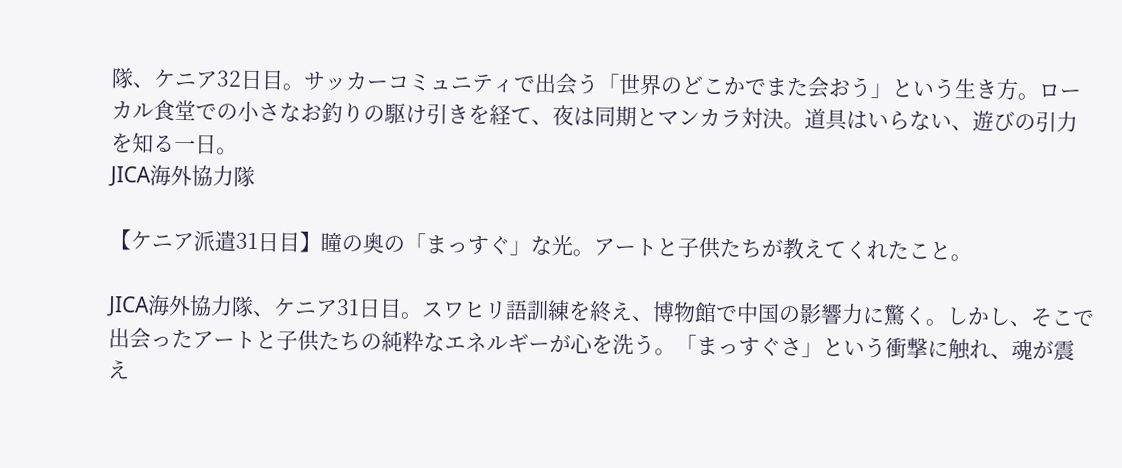隊、ケニア32日目。サッカーコミュニティで出会う「世界のどこかでまた会おう」という生き方。ローカル食堂での小さなお釣りの駆け引きを経て、夜は同期とマンカラ対決。道具はいらない、遊びの引力を知る一日。
JICA海外協力隊

【ケニア派遣31日目】瞳の奥の「まっすぐ」な光。アートと子供たちが教えてくれたこと。

JICA海外協力隊、ケニア31日目。スワヒリ語訓練を終え、博物館で中国の影響力に驚く。しかし、そこで出会ったアートと子供たちの純粋なエネルギーが心を洗う。「まっすぐさ」という衝撃に触れ、魂が震え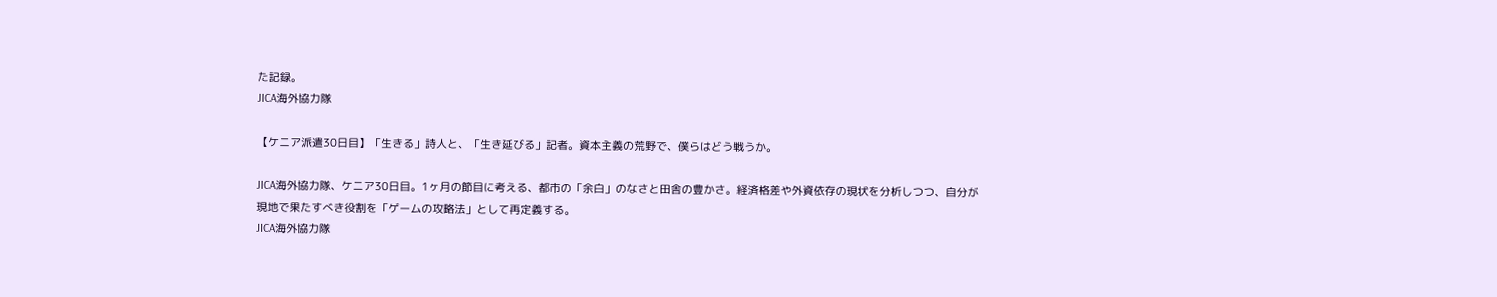た記録。
JICA海外協力隊

【ケニア派遣30日目】「生きる」詩人と、「生き延びる」記者。資本主義の荒野で、僕らはどう戦うか。

JICA海外協力隊、ケニア30日目。1ヶ月の節目に考える、都市の「余白」のなさと田舎の豊かさ。経済格差や外資依存の現状を分析しつつ、自分が現地で果たすべき役割を「ゲームの攻略法」として再定義する。
JICA海外協力隊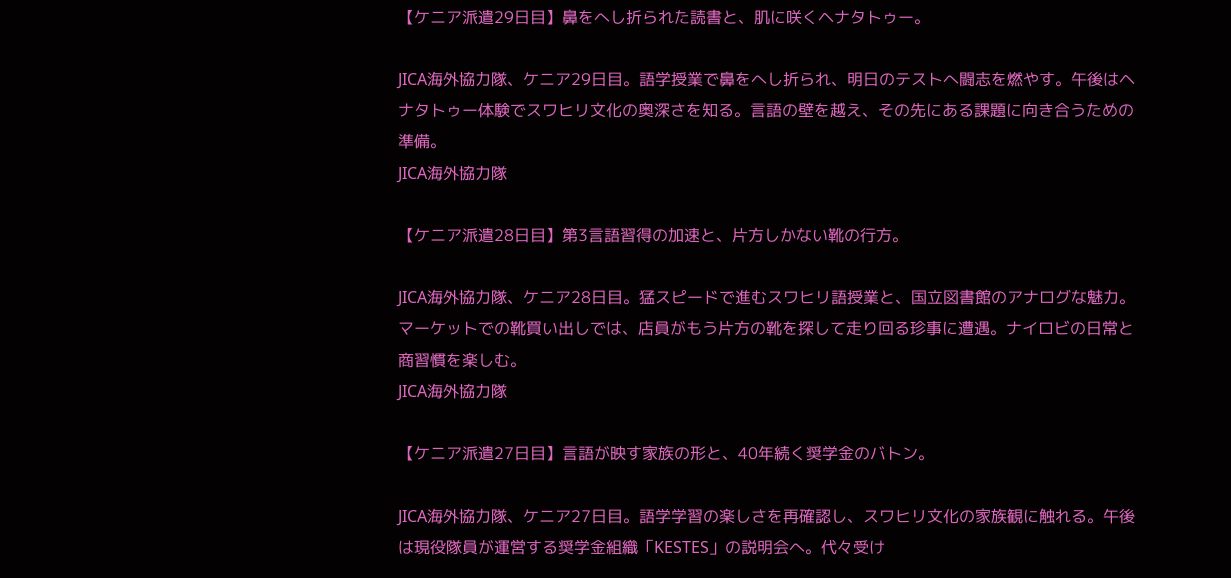【ケニア派遣29日目】鼻をへし折られた読書と、肌に咲くヘナタトゥー。

JICA海外協力隊、ケニア29日目。語学授業で鼻をへし折られ、明日のテストへ闘志を燃やす。午後はヘナタトゥー体験でスワヒリ文化の奥深さを知る。言語の壁を越え、その先にある課題に向き合うための準備。
JICA海外協力隊

【ケニア派遣28日目】第3言語習得の加速と、片方しかない靴の行方。

JICA海外協力隊、ケニア28日目。猛スピードで進むスワヒリ語授業と、国立図書館のアナログな魅力。マーケットでの靴買い出しでは、店員がもう片方の靴を探して走り回る珍事に遭遇。ナイロビの日常と商習慣を楽しむ。
JICA海外協力隊

【ケニア派遣27日目】言語が映す家族の形と、40年続く奨学金のバトン。

JICA海外協力隊、ケニア27日目。語学学習の楽しさを再確認し、スワヒリ文化の家族観に触れる。午後は現役隊員が運営する奨学金組織「KESTES」の説明会へ。代々受け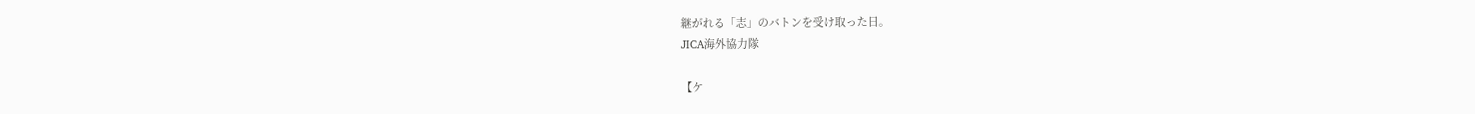継がれる「志」のバトンを受け取った日。
JICA海外協力隊

【ケ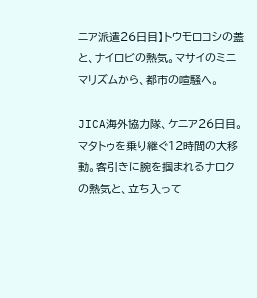ニア派遣26日目】トウモロコシの蓋と、ナイロビの熱気。マサイのミニマリズムから、都市の喧騒へ。

JICA海外協力隊、ケニア26日目。マタトゥを乗り継ぐ12時間の大移動。客引きに腕を掴まれるナロクの熱気と、立ち入って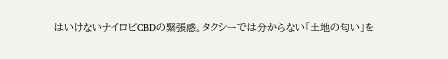はいけないナイロビCBDの緊張感。タクシーでは分からない「土地の匂い」を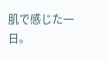肌で感じた一日。